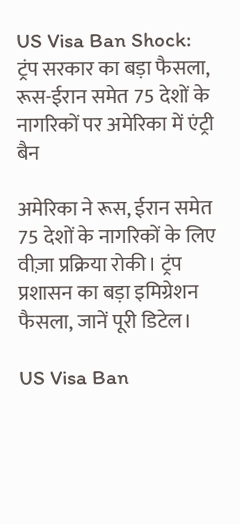US Visa Ban Shock: ट्रंप सरकार का बड़ा फैसला, रूस-ईरान समेत 75 देशों के नागरिकों पर अमेरिका में एंट्री बैन

अमेरिका ने रूस, ईरान समेत 75 देशों के नागरिकों के लिए वीज़ा प्रक्रिया रोकी। ट्रंप प्रशासन का बड़ा इमिग्रेशन फैसला, जानें पूरी डिटेल।

US Visa Ban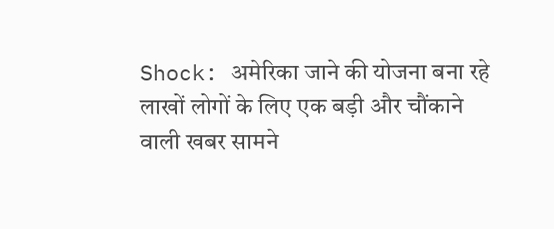Shock: अमेरिका जाने की योजना बना रहे लाखों लोगों के लिए एक बड़ी और चौंकाने वाली खबर सामने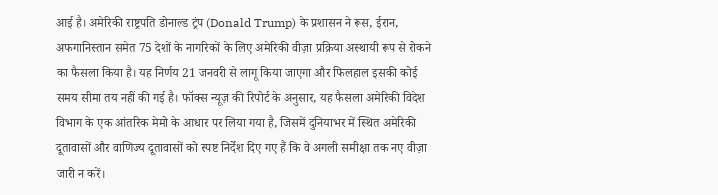आई है। अमेरिकी राष्ट्रपति डोनाल्ड ट्रंप (Donald Trump) के प्रशासन ने रूस, ईरान, अफगानिस्तान समेत 75 देशों के नागरिकों के लिए अमेरिकी वीज़ा प्रक्रिया अस्थायी रूप से रोकने का फैसला किया है। यह निर्णय 21 जनवरी से लागू किया जाएगा और फिलहाल इसकी कोई समय सीमा तय नहीं की गई है। फॉक्स न्यूज़ की रिपोर्ट के अनुसार, यह फैसला अमेरिकी विदेश विभाग के एक आंतरिक मेमो के आधार पर लिया गया है, जिसमें दुनियाभर में स्थित अमेरिकी दूतावासों और वाणिज्य दूतावासों को स्पष्ट निर्देश दिए गए हैं कि वे अगली समीक्षा तक नए वीज़ा जारी न करें।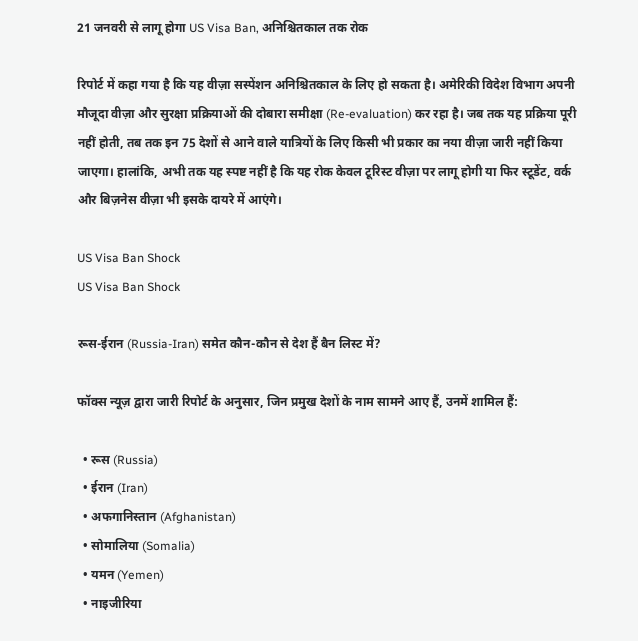21 जनवरी से लागू होगा US Visa Ban, अनिश्चितकाल तक रोक

रिपोर्ट में कहा गया है कि यह वीज़ा सस्पेंशन अनिश्चितकाल के लिए हो सकता है। अमेरिकी विदेश विभाग अपनी मौजूदा वीज़ा और सुरक्षा प्रक्रियाओं की दोबारा समीक्षा (Re-evaluation) कर रहा है। जब तक यह प्रक्रिया पूरी नहीं होती, तब तक इन 75 देशों से आने वाले यात्रियों के लिए किसी भी प्रकार का नया वीज़ा जारी नहीं किया जाएगा। हालांकि, अभी तक यह स्पष्ट नहीं है कि यह रोक केवल टूरिस्ट वीज़ा पर लागू होगी या फिर स्टूडेंट, वर्क और बिज़नेस वीज़ा भी इसके दायरे में आएंगे।

US Visa Ban Shock
US Visa Ban Shock

रूस-ईरान (Russia-Iran) समेत कौन-कौन से देश हैं बैन लिस्ट में?

फॉक्स न्यूज़ द्वारा जारी रिपोर्ट के अनुसार, जिन प्रमुख देशों के नाम सामने आए हैं, उनमें शामिल हैं:

  • रूस (Russia)
  • ईरान (Iran)
  • अफगानिस्तान (Afghanistan)
  • सोमालिया (Somalia)
  • यमन (Yemen)
  • नाइजीरिया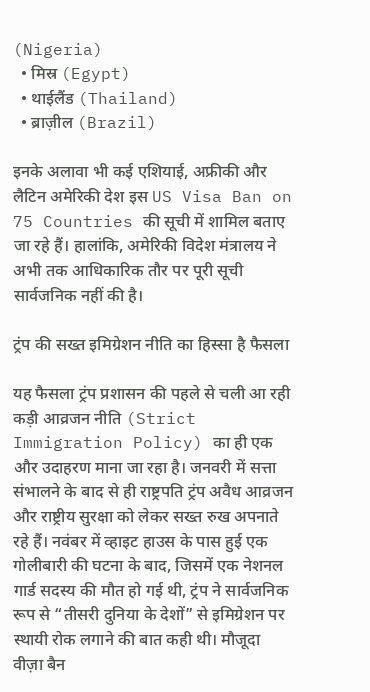(Nigeria)
  • मिस्र (Egypt)
  • थाईलैंड (Thailand)
  • ब्राज़ील (Brazil)

इनके अलावा भी कई एशियाई, अफ्रीकी और लैटिन अमेरिकी देश इस US Visa Ban on 75 Countries की सूची में शामिल बताए जा रहे हैं। हालांकि, अमेरिकी विदेश मंत्रालय ने अभी तक आधिकारिक तौर पर पूरी सूची सार्वजनिक नहीं की है।

ट्रंप की सख्त इमिग्रेशन नीति का हिस्सा है फैसला

यह फैसला ट्रंप प्रशासन की पहले से चली आ रही कड़ी आव्रजन नीति (Strict Immigration Policy) का ही एक और उदाहरण माना जा रहा है। जनवरी में सत्ता संभालने के बाद से ही राष्ट्रपति ट्रंप अवैध आव्रजन और राष्ट्रीय सुरक्षा को लेकर सख्त रुख अपनाते रहे हैं। नवंबर में व्हाइट हाउस के पास हुई एक गोलीबारी की घटना के बाद, जिसमें एक नेशनल गार्ड सदस्य की मौत हो गई थी, ट्रंप ने सार्वजनिक रूप से “तीसरी दुनिया के देशों” से इमिग्रेशन पर स्थायी रोक लगाने की बात कही थी। मौजूदा वीज़ा बैन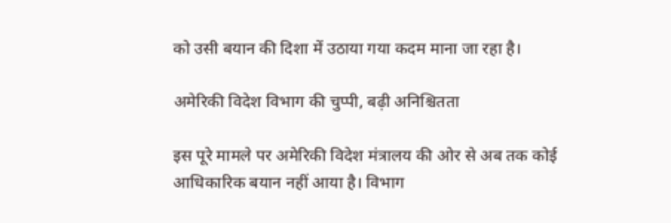को उसी बयान की दिशा में उठाया गया कदम माना जा रहा है।

अमेरिकी विदेश विभाग की चुप्पी, बढ़ी अनिश्चितता

इस पूरे मामले पर अमेरिकी विदेश मंत्रालय की ओर से अब तक कोई आधिकारिक बयान नहीं आया है। विभाग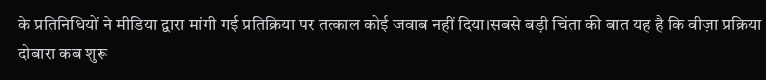के प्रतिनिधियों ने मीडिया द्वारा मांगी गई प्रतिक्रिया पर तत्काल कोई जवाब नहीं दिया।सबसे बड़ी चिंता की बात यह है कि वीज़ा प्रक्रिया दोबारा कब शुरू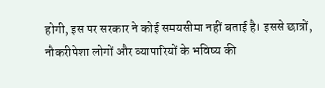होगी, इस पर सरकार ने कोई समयसीमा नहीं बताई है। इससे छात्रों, नौकरीपेशा लोगों और व्यापारियों के भविष्य की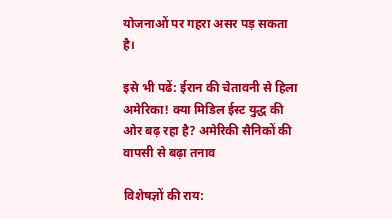योजनाओं पर गहरा असर पड़ सकता है।

इसे भी पढें: ईरान की चेतावनी से हिला अमेरिका! क्या मिडिल ईस्ट युद्ध की ओर बढ़ रहा है? अमेरिकी सैनिकों की वापसी से बढ़ा तनाव

विशेषज्ञों की राय: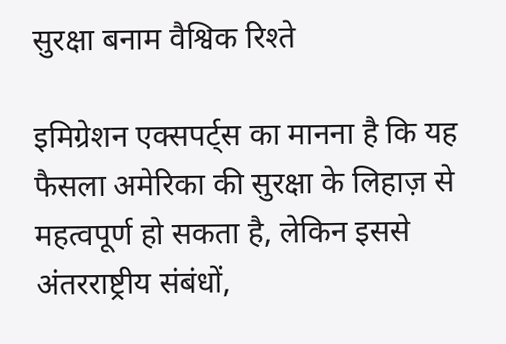सुरक्षा बनाम वैश्विक रिश्ते

इमिग्रेशन एक्सपर्ट्स का मानना है कि यह फैसला अमेरिका की सुरक्षा के लिहाज़ से महत्वपूर्ण हो सकता है, लेकिन इससे अंतरराष्ट्रीय संबंधों,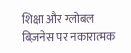शिक्षा और ग्लोबल बिज़नेस पर नकारात्मक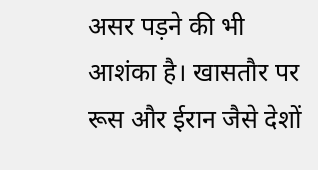असर पड़ने की भी आशंका है। खासतौर पर रूस और ईरान जैसे देशों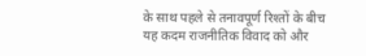के साथ पहले से तनावपूर्ण रिश्तों के बीच यह कदम राजनीतिक विवाद को और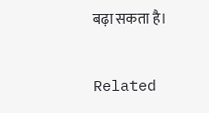बढ़ा सकता है।

Related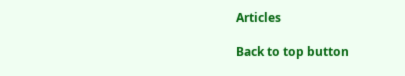Articles

Back to top button